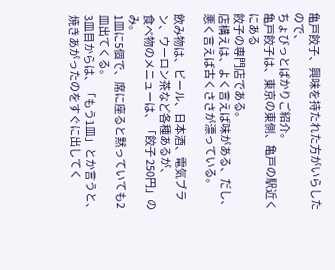亀戸餃子、興味を持たれた方がいらしたので、
ちょびっとばかりご紹介。
亀戸餃子は、東京の東側、亀戸の駅近くにある
餃子の専門店である。
店構えは、よく言えば味がある、だし、
悪く言えば古くささが漂っている。

飲み物は、ビール、日本酒、電気ブラン、ウーロン茶など各種あるが、
食べ物のメニューは、「餃子 250円」のみ。
1皿に5個で、席に座ると黙っていても2皿出てくる。
3皿目からは、「もう1皿」とか言うと、焼きあがったのをすぐに出してく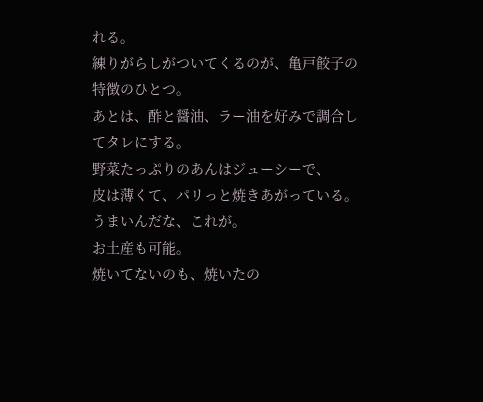れる。
練りがらしがついてくるのが、亀戸餃子の特徴のひとつ。
あとは、酢と醤油、ラー油を好みで調合してタレにする。
野菜たっぷりのあんはジューシーで、
皮は薄くて、パリっと焼きあがっている。
うまいんだな、これが。
お土産も可能。
焼いてないのも、焼いたの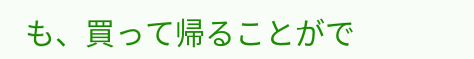も、買って帰ることがで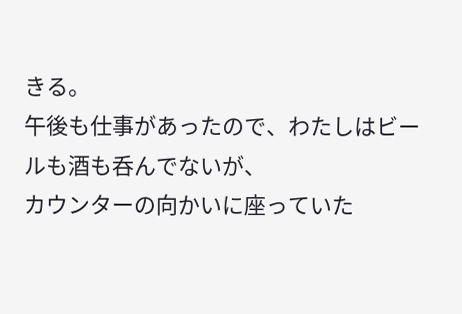きる。
午後も仕事があったので、わたしはビールも酒も呑んでないが、
カウンターの向かいに座っていた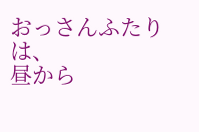おっさんふたりは、
昼から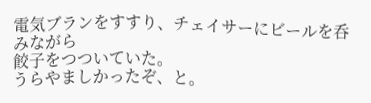電気ブランをすすり、チェイサーにビールを呑みながら
餃子をつついていた。
うらやましかったぞ、と。